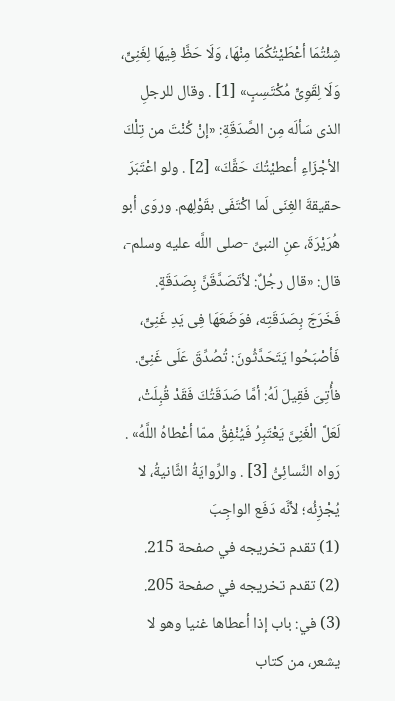شِئْتُمَا أعْطَيْتُكُمَا مِنْهَا، وَلَا حَظَّ فِيهَا لِغَنِىٍّ، وَلَا لِقَوِىٍّ مُكْتَسِبٍ» [1] . وقال للرجلِ الذى سَألَه مِن الصَّدَقَةِ: «إنْ كُنْتَ من تِلْكَ الأجْزَاءِ أعطيْتُكَ حَقَّكَ» [2] . ولو اعْتَبَرَ حقيقةَ الغِنَى لَما اكْتَفَى بقَوْلِهم. وروَى أبو هُرَيْرَةَ، عنِ النبىِّ -صلى اللَّه عليه وسلم-، قال: «قال رجُلٌ: لأتَصَدَّقَنَّ بِصَدَقَةٍ. فَخَرَجَ بِصَدَقَتِه، فوَضَعَهَا فِى يَدِ غَنِىٍّ، فَأصْبَحُوا يَتَحَدَّثُونَ: تُصُدِّقَ عَلَى غَنِىٍّ. فأُتِىَ فَقِيلَ لَهُ: أمَّا صَدَقَتُكَ فَقَدْ قُبِلَتْ، لَعَلَّ الْغَنِىَّ يَعْتَبِرُ فَيُنْفِقُ ممّا أعْطاهُ اللَّهُ» . رَواه النَّسائِىُّ [3] . والرِّوايَةُ الثَّانيةُ، لا يُجْزِئُه؛ لأنَّه دَفَع الواجِبَ
(1) تقدم تخريجه في صفحة 215.
(2) تقدم تخريجه في صفحة 205.
(3) في: باب إذا أعطاها غنيا وهو لا يشعر، من كتاب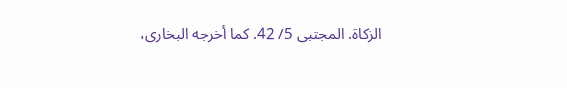الزكاة. المجتبى 5/ 42. كما أخرجه البخارى،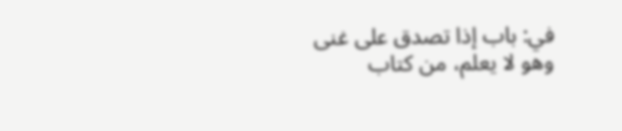في: باب إذا تصدق على غنى وهو لا يعلم، من كتاب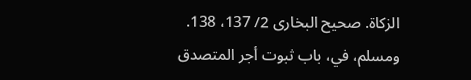الزكاة. صحيح البخارى 2/ 137، 138. ومسلم، في، باب ثبوت أجر المتصدق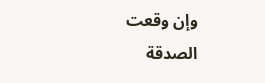وإن وقعت الصدقة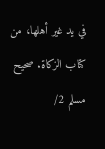في يد غير أهلها، من كتاب الزكاة. صحيح مسلم 2/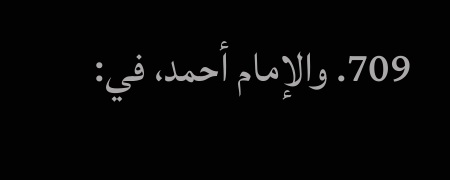709. والإمام أحمد، في: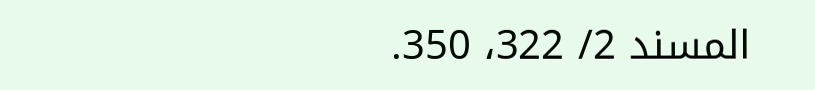المسند 2/ 322، 350.